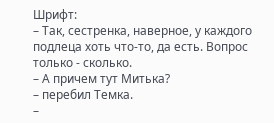Шрифт:
– Так, сестренка, наверное, у каждого подлеца хоть что-то, да есть. Вопрос только - сколько.
– А причем тут Митька?
– перебил Темка.
–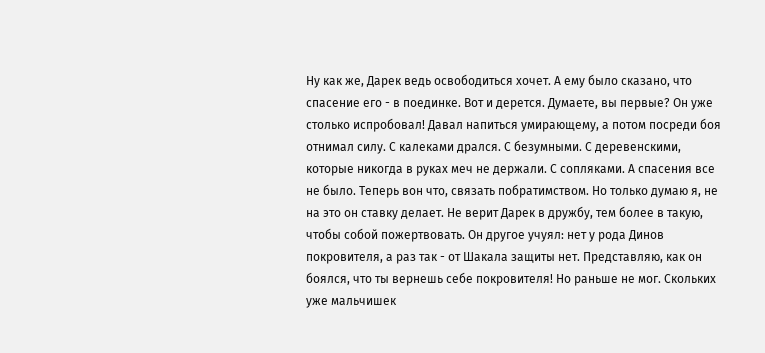Ну как же, Дарек ведь освободиться хочет. А ему было сказано, что спасение его - в поединке. Вот и дерется. Думаете, вы первые? Он уже столько испробовал! Давал напиться умирающему, а потом посреди боя отнимал силу. С калеками дрался. С безумными. С деревенскими, которые никогда в руках меч не держали. С сопляками. А спасения все не было. Теперь вон что, связать побратимством. Но только думаю я, не на это он ставку делает. Не верит Дарек в дружбу, тем более в такую, чтобы собой пожертвовать. Он другое учуял: нет у рода Динов покровителя, а раз так - от Шакала защиты нет. Представляю, как он боялся, что ты вернешь себе покровителя! Но раньше не мог. Скольких уже мальчишек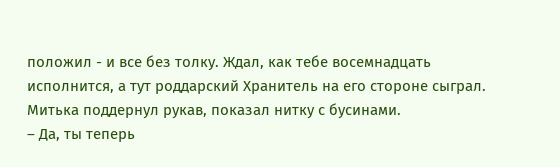положил - и все без толку. Ждал, как тебе восемнадцать исполнится, а тут роддарский Хранитель на его стороне сыграл.
Митька поддернул рукав, показал нитку с бусинами.
– Да, ты теперь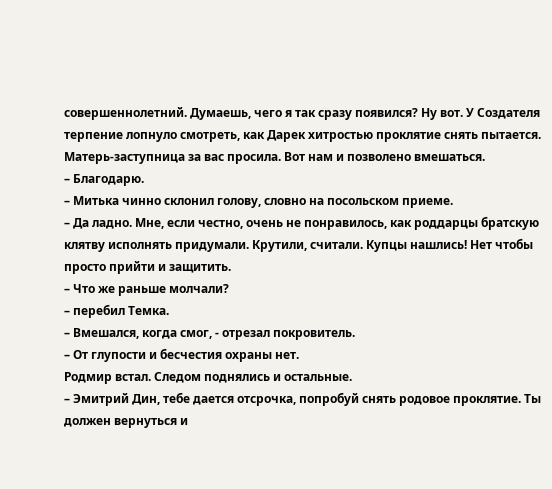совершеннолетний. Думаешь, чего я так сразу появился? Ну вот. У Создателя терпение лопнуло смотреть, как Дарек хитростью проклятие снять пытается. Матерь-заступница за вас просила. Вот нам и позволено вмешаться.
– Благодарю.
– Митька чинно склонил голову, словно на посольском приеме.
– Да ладно. Мне, если честно, очень не понравилось, как роддарцы братскую клятву исполнять придумали. Крутили, считали. Купцы нашлись! Нет чтобы просто прийти и защитить.
– Что же раньше молчали?
– перебил Темка.
– Вмешался, когда смог, - отрезал покровитель.
– От глупости и бесчестия охраны нет.
Родмир встал. Следом поднялись и остальные.
– Эмитрий Дин, тебе дается отсрочка, попробуй снять родовое проклятие. Ты должен вернуться и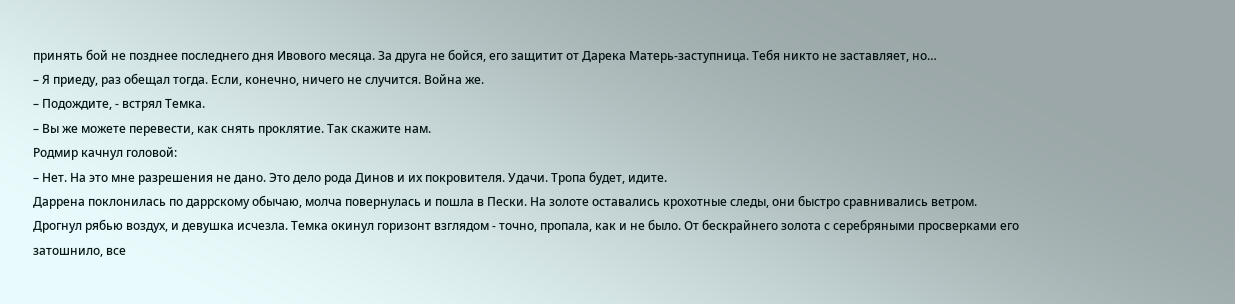принять бой не позднее последнего дня Ивового месяца. За друга не бойся, его защитит от Дарека Матерь-заступница. Тебя никто не заставляет, но…
– Я приеду, раз обещал тогда. Если, конечно, ничего не случится. Война же.
– Подождите, - встрял Темка.
– Вы же можете перевести, как снять проклятие. Так скажите нам.
Родмир качнул головой:
– Нет. На это мне разрешения не дано. Это дело рода Динов и их покровителя. Удачи. Тропа будет, идите.
Даррена поклонилась по даррскому обычаю, молча повернулась и пошла в Пески. На золоте оставались крохотные следы, они быстро сравнивались ветром. Дрогнул рябью воздух, и девушка исчезла. Темка окинул горизонт взглядом - точно, пропала, как и не было. От бескрайнего золота с серебряными просверками его затошнило, все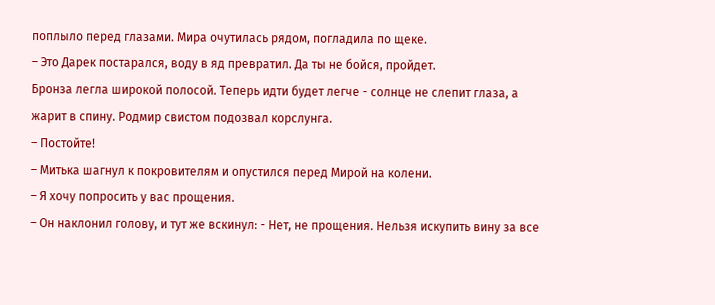поплыло перед глазами. Мира очутилась рядом, погладила по щеке.
– Это Дарек постарался, воду в яд превратил. Да ты не бойся, пройдет.
Бронза легла широкой полосой. Теперь идти будет легче - солнце не слепит глаза, а жарит в спину. Родмир свистом подозвал корслунга.
– Постойте!
– Митька шагнул к покровителям и опустился перед Мирой на колени.
– Я хочу попросить у вас прощения.
– Он наклонил голову, и тут же вскинул: - Нет, не прощения. Нельзя искупить вину за все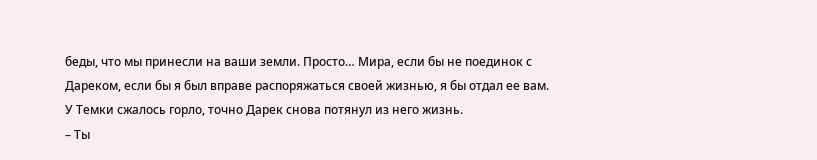беды, что мы принесли на ваши земли. Просто… Мира, если бы не поединок с Дареком, если бы я был вправе распоряжаться своей жизнью, я бы отдал ее вам.
У Темки сжалось горло, точно Дарек снова потянул из него жизнь.
– Ты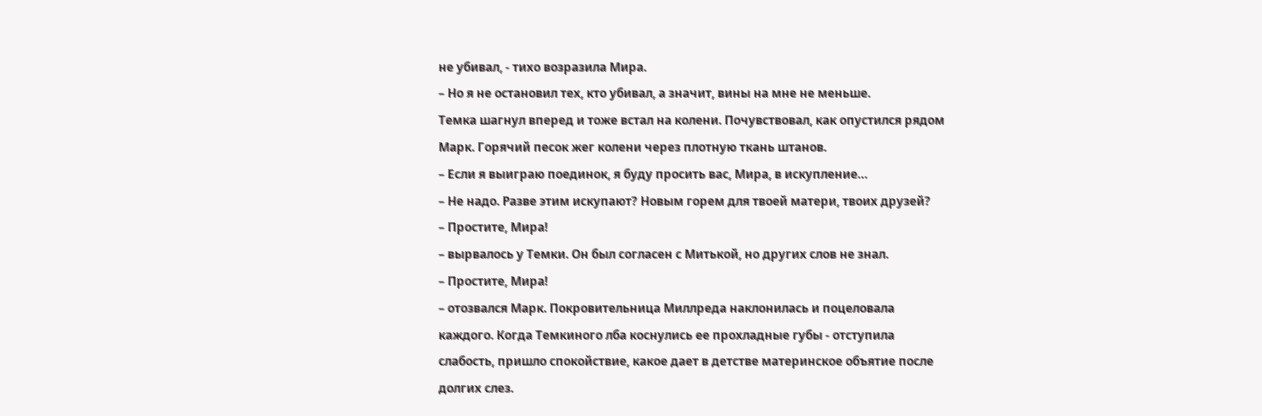не убивал, - тихо возразила Мира.
– Но я не остановил тех, кто убивал, а значит, вины на мне не меньше.
Темка шагнул вперед и тоже встал на колени. Почувствовал, как опустился рядом Марк. Горячий песок жег колени через плотную ткань штанов.
– Если я выиграю поединок, я буду просить вас, Мира, в искупление…
– Не надо. Разве этим искупают? Новым горем для твоей матери, твоих друзей?
– Простите, Мира!
– вырвалось у Темки. Он был согласен с Митькой, но других слов не знал.
– Простите, Мира!
– отозвался Марк. Покровительница Миллреда наклонилась и поцеловала
каждого. Когда Темкиного лба коснулись ее прохладные губы - отступила слабость, пришло спокойствие, какое дает в детстве материнское объятие после долгих слез.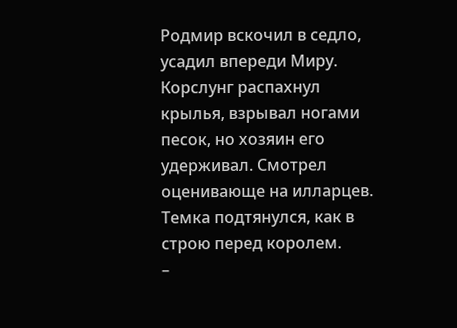Родмир вскочил в седло, усадил впереди Миру. Корслунг распахнул крылья, взрывал ногами песок, но хозяин его удерживал. Смотрел оценивающе на илларцев. Темка подтянулся, как в строю перед королем.
–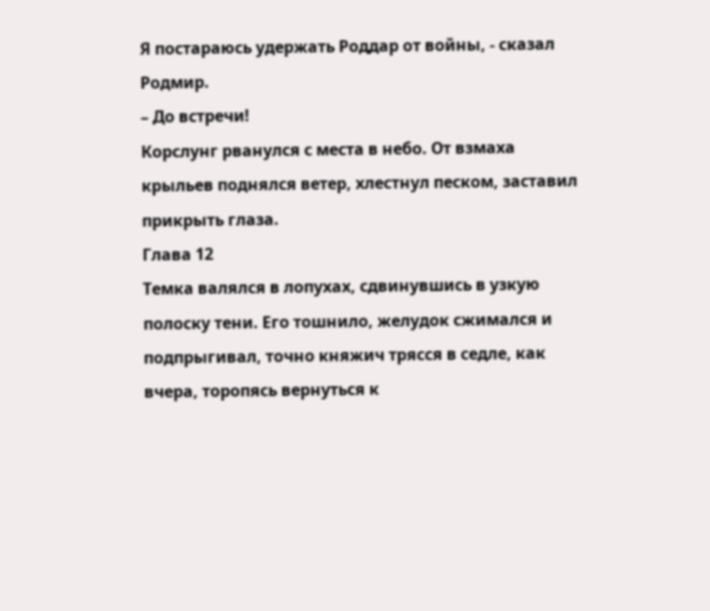Я постараюсь удержать Роддар от войны, - сказал Родмир.
– До встречи!
Корслунг рванулся с места в небо. От взмаха крыльев поднялся ветер, хлестнул песком, заставил прикрыть глаза.
Глава 12
Темка валялся в лопухах, сдвинувшись в узкую полоску тени. Его тошнило, желудок сжимался и подпрыгивал, точно княжич трясся в седле, как вчера, торопясь вернуться к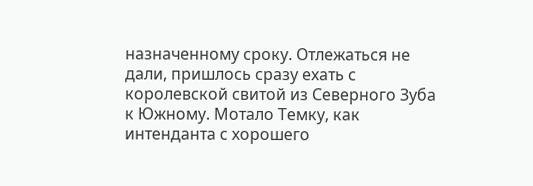назначенному сроку. Отлежаться не дали, пришлось сразу ехать с королевской свитой из Северного Зуба к Южному. Мотало Темку, как интенданта с хорошего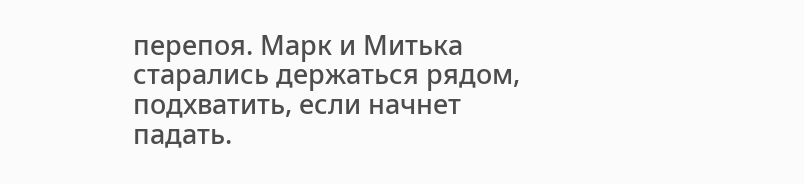перепоя. Марк и Митька старались держаться рядом, подхватить, если начнет падать.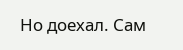Но доехал. Сам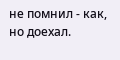не помнил - как, но доехал.